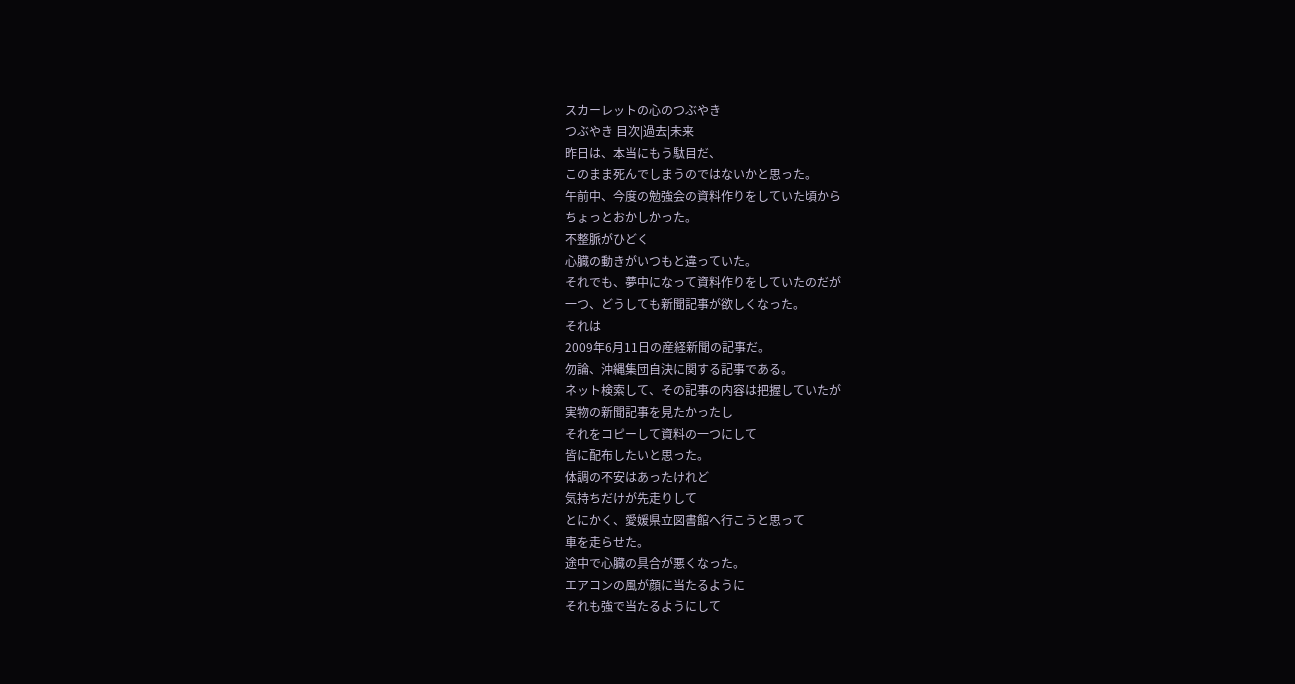スカーレットの心のつぶやき
つぶやき 目次|過去|未来
昨日は、本当にもう駄目だ、
このまま死んでしまうのではないかと思った。
午前中、今度の勉強会の資料作りをしていた頃から
ちょっとおかしかった。
不整脈がひどく
心臓の動きがいつもと違っていた。
それでも、夢中になって資料作りをしていたのだが
一つ、どうしても新聞記事が欲しくなった。
それは
2009年6月11日の産経新聞の記事だ。
勿論、沖縄集団自決に関する記事である。
ネット検索して、その記事の内容は把握していたが
実物の新聞記事を見たかったし
それをコピーして資料の一つにして
皆に配布したいと思った。
体調の不安はあったけれど
気持ちだけが先走りして
とにかく、愛媛県立図書館へ行こうと思って
車を走らせた。
途中で心臓の具合が悪くなった。
エアコンの風が顔に当たるように
それも強で当たるようにして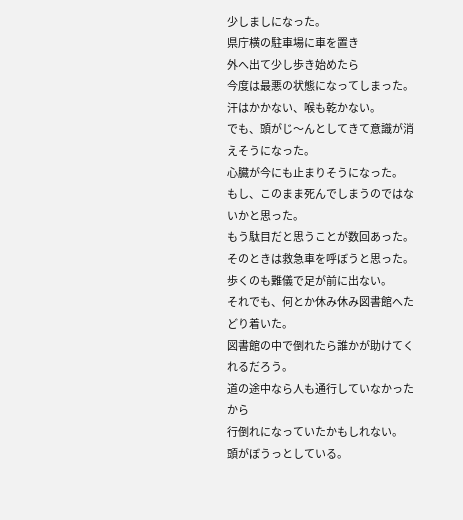少しましになった。
県庁横の駐車場に車を置き
外へ出て少し歩き始めたら
今度は最悪の状態になってしまった。
汗はかかない、喉も乾かない。
でも、頭がじ〜んとしてきて意識が消えそうになった。
心臓が今にも止まりそうになった。
もし、このまま死んでしまうのではないかと思った。
もう駄目だと思うことが数回あった。
そのときは救急車を呼ぼうと思った。
歩くのも難儀で足が前に出ない。
それでも、何とか休み休み図書館へたどり着いた。
図書館の中で倒れたら誰かが助けてくれるだろう。
道の途中なら人も通行していなかったから
行倒れになっていたかもしれない。
頭がぼうっとしている。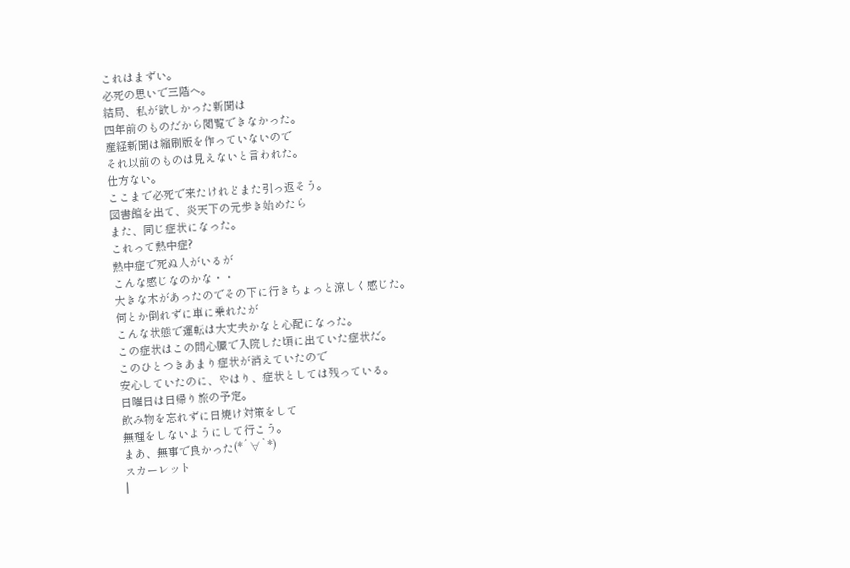これはまずい。
必死の思いで三階へ。
結局、私が欲しかった新聞は
四年前のものだから閲覧できなかった。
産経新聞は縮刷版を作っていないので
それ以前のものは見えないと言われた。
仕方ない。
ここまで必死で来たけれどまた引っ返そう。
図書館を出て、炎天下の元歩き始めたら
また、同じ症状になった。
これって熱中症?
熱中症で死ぬ人がいるが
こんな感じなのかな・・
大きな木があったのでその下に行きちょっと涼しく感じた。
何とか倒れずに車に乗れたが
こんな状態で運転は大丈夫かなと心配になった。
この症状はこの間心臓で入院した頃に出ていた症状だ。
このひとつきあまり症状が消えていたので
安心していたのに、やはり、症状としては残っている。
日曜日は日帰り旅の予定。
飲み物を忘れずに日焼け対策をして
無理をしないようにして行こう。
まあ、無事で良かった(*´∀`*)
スカーレット
|